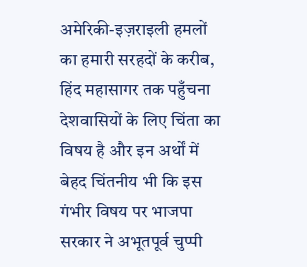अमेरिकी-इज़राइली हमलों का हमारी सरहदों के करीब, हिंद महासागर तक पहुँचना देशवासियों के लिए चिंता का विषय है और इन अर्थों में बेहद चिंतनीय भी कि इस गंभीर विषय पर भाजपा सरकार ने अभूतपूर्व चुप्पी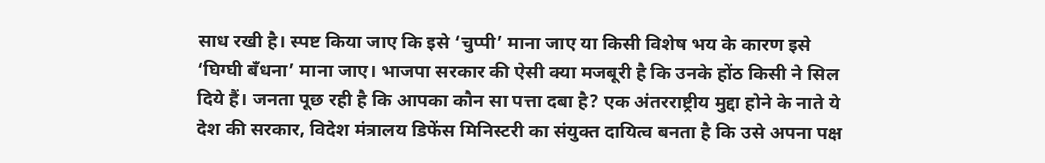साध रखी है। स्पष्ट किया जाए कि इसे ‘चुप्पी’ माना जाए या किसी विशेष भय के कारण इसे ‘घिग्घी बँधना’ माना जाए। भाजपा सरकार की ऐसी क्या मजबूरी है कि उनके होंठ किसी ने सिल दिये हैं। जनता पूछ रही है कि आपका कौन सा पत्ता दबा है? एक अंतरराष्ट्रीय मुद्दा होने के नाते ये देश की सरकार, विदेश मंत्रालय डिफेंस मिनिस्टरी का संयुक्त दायित्व बनता है कि उसे अपना पक्ष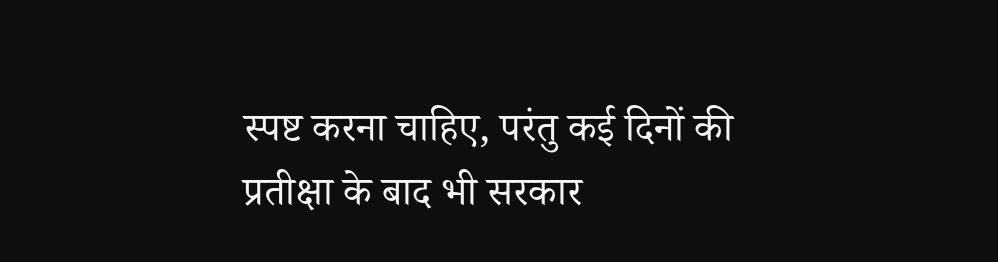स्पष्ट करना चाहिए, परंतु कई दिनों की प्रतीक्षा के बाद भी सरकार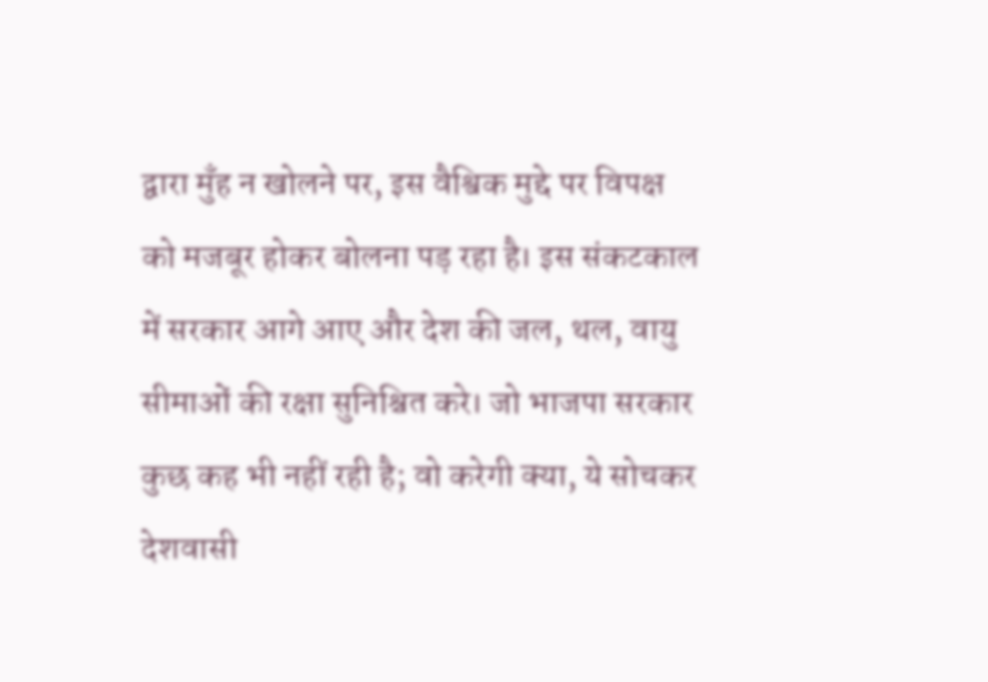द्वारा मुँह न खोलने पर, इस वैश्विक मुद्दे पर विपक्ष को मजबूर होकर बोलना पड़ रहा है। इस संकटकाल में सरकार आगे आए और देश की जल, थल, वायु सीमाओं की रक्षा सुनिश्चित करे। जो भाजपा सरकार कुछ कह भी नहीं रही है; वो करेगी क्या, ये सोचकर देशवासी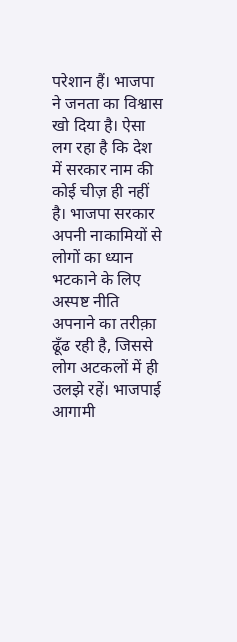परेशान हैं। भाजपा ने जनता का विश्वास खो दिया है। ऐसा लग रहा है कि देश में सरकार नाम की कोई चीज़ ही नहीं है। भाजपा सरकार अपनी नाकामियों से लोगों का ध्यान भटकाने के लिए अस्पष्ट नीति अपनाने का तरीक़ा ढूँढ रही है, जिससे लोग अटकलों में ही उलझे रहें। भाजपाई आगामी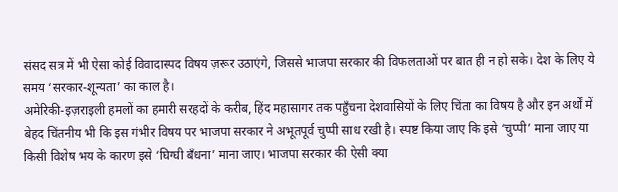संसद सत्र में भी ऐसा कोई विवादास्पद विषय ज़रूर उठाएंगे, जिससे भाजपा सरकार की विफलताओं पर बात ही न हो सके। देश के लिए ये समय ‘सरकार-शून्यता’ का काल है।
अमेरिकी-इज़राइली हमलों का हमारी सरहदों के करीब, हिंद महासागर तक पहुँचना देशवासियों के लिए चिंता का विषय है और इन अर्थों में बेहद चिंतनीय भी कि इस गंभीर विषय पर भाजपा सरकार ने अभूतपूर्व चुप्पी साध रखी है। स्पष्ट किया जाए कि इसे ‘चुप्पी’ माना जाए या किसी विशेष भय के कारण इसे ‘घिग्घी बँधना’ माना जाए। भाजपा सरकार की ऐसी क्या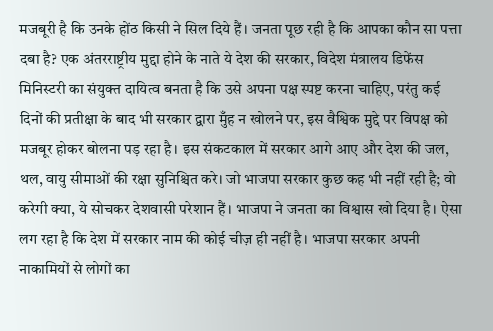मजबूरी है कि उनके होंठ किसी ने सिल दिये हैं। जनता पूछ रही है कि आपका कौन सा पत्ता दबा है? एक अंतरराष्ट्रीय मुद्दा होने के नाते ये देश की सरकार, विदेश मंत्रालय डिफेंस मिनिस्टरी का संयुक्त दायित्व बनता है कि उसे अपना पक्ष स्पष्ट करना चाहिए, परंतु कई दिनों की प्रतीक्षा के बाद भी सरकार द्वारा मुँह न खोलने पर, इस वैश्विक मुद्दे पर विपक्ष को मजबूर होकर बोलना पड़ रहा है। इस संकटकाल में सरकार आगे आए और देश की जल, थल, वायु सीमाओं की रक्षा सुनिश्चित करे। जो भाजपा सरकार कुछ कह भी नहीं रही है; वो करेगी क्या, ये सोचकर देशवासी परेशान हैं। भाजपा ने जनता का विश्वास खो दिया है। ऐसा लग रहा है कि देश में सरकार नाम की कोई चीज़ ही नहीं है। भाजपा सरकार अपनी नाकामियों से लोगों का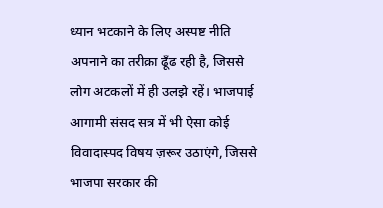ध्यान भटकाने के लिए अस्पष्ट नीति अपनाने का तरीक़ा ढूँढ रही है, जिससे लोग अटकलों में ही उलझे रहें। भाजपाई आगामी संसद सत्र में भी ऐसा कोई विवादास्पद विषय ज़रूर उठाएंगे, जिससे भाजपा सरकार की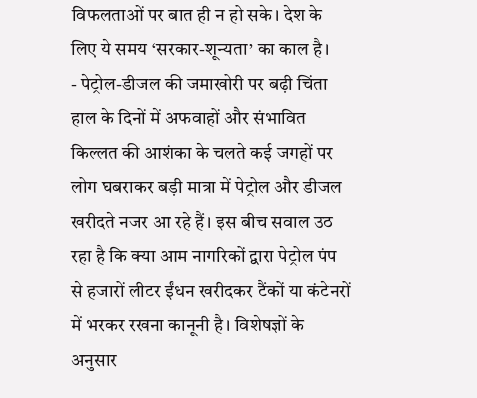विफलताओं पर बात ही न हो सके। देश के लिए ये समय ‘सरकार-शून्यता’ का काल है।
- पेट्रोल-डीजल की जमाखोरी पर बढ़ी चिंता हाल के दिनों में अफवाहों और संभावित किल्लत की आशंका के चलते कई जगहों पर लोग घबराकर बड़ी मात्रा में पेट्रोल और डीजल खरीदते नजर आ रहे हैं। इस बीच सवाल उठ रहा है कि क्या आम नागरिकों द्वारा पेट्रोल पंप से हजारों लीटर ईंधन खरीदकर टैंकों या कंटेनरों में भरकर रखना कानूनी है। विशेषज्ञों के अनुसार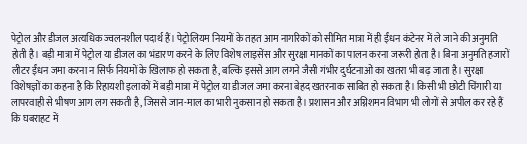पेट्रोल और डीजल अत्यधिक ज्वलनशील पदार्थ हैं। पेट्रोलियम नियमों के तहत आम नागरिकों को सीमित मात्रा में ही ईंधन कंटेनर में ले जाने की अनुमति होती है। बड़ी मात्रा में पेट्रोल या डीजल का भंडारण करने के लिए विशेष लाइसेंस और सुरक्षा मानकों का पालन करना जरूरी होता है। बिना अनुमति हजारों लीटर ईंधन जमा करना न सिर्फ नियमों के खिलाफ हो सकता है, बल्कि इससे आग लगने जैसी गंभीर दुर्घटनाओं का खतरा भी बढ़ जाता है। सुरक्षा विशेषज्ञों का कहना है कि रिहायशी इलाकों में बड़ी मात्रा में पेट्रोल या डीजल जमा करना बेहद खतरनाक साबित हो सकता है। किसी भी छोटी चिंगारी या लापरवाही से भीषण आग लग सकती है, जिससे जान-माल का भारी नुकसान हो सकता है। प्रशासन और अग्निशमन विभाग भी लोगों से अपील कर रहे हैं कि घबराहट में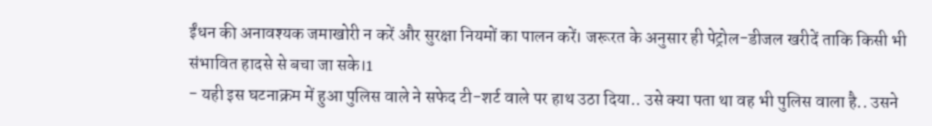ईंधन की अनावश्यक जमाखोरी न करें और सुरक्षा नियमों का पालन करें। जरूरत के अनुसार ही पेट्रोल-डीजल खरीदें ताकि किसी भी संभावित हादसे से बचा जा सके।1
- यही इस घटनाक्रम में हुआ पुलिस वाले ने सफेद टी-शर्ट वाले पर हाथ उठा दिया.. उसे क्या पता था वह भी पुलिस वाला है.. उसने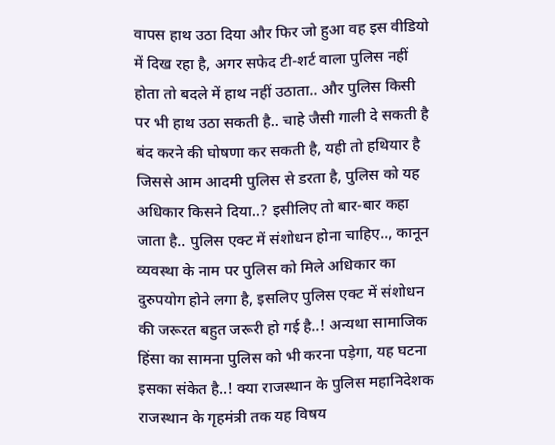वापस हाथ उठा दिया और फिर जो हुआ वह इस वीडियो में दिख रहा है, अगर सफेद टी-शर्ट वाला पुलिस नहीं होता तो बदले में हाथ नहीं उठाता.. और पुलिस किसी पर भी हाथ उठा सकती है.. चाहे जैसी गाली दे सकती है बंद करने की घोषणा कर सकती है, यही तो हथियार है जिससे आम आदमी पुलिस से डरता है, पुलिस को यह अधिकार किसने दिया..? इसीलिए तो बार-बार कहा जाता है.. पुलिस एक्ट में संशोधन होना चाहिए.., कानून व्यवस्था के नाम पर पुलिस को मिले अधिकार का दुरुपयोग होने लगा है, इसलिए पुलिस एक्ट में संशोधन की जरूरत बहुत जरूरी हो गई है..! अन्यथा सामाजिक हिंसा का सामना पुलिस को भी करना पड़ेगा, यह घटना इसका संकेत है..! क्या राजस्थान के पुलिस महानिदेशक राजस्थान के गृहमंत्री तक यह विषय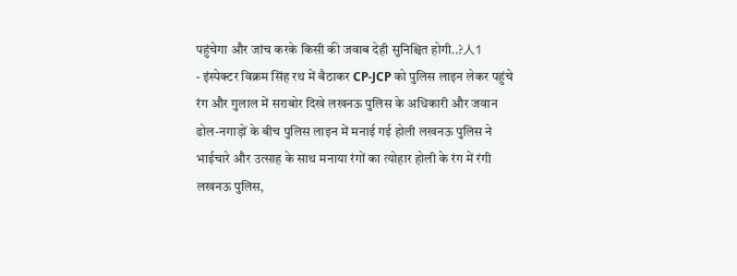पहुंचेगा और जांच करके किसी की जवाब देही सुनिश्चित होगी..?人1
- इंस्पेक्टर विक्रम सिंह रथ में बैठाकर CP-JCP को पुलिस लाइन लेकर पहुंचे रंग और गुलाल में सराबोर दिखे लखनऊ पुलिस के अधिकारी और जवान ढोल-नगाड़ों के बीच पुलिस लाइन में मनाई गई होली लखनऊ पुलिस ने भाईचारे और उत्साह के साथ मनाया रंगों का त्योहार होली के रंग में रंगी लखनऊ पुलिस,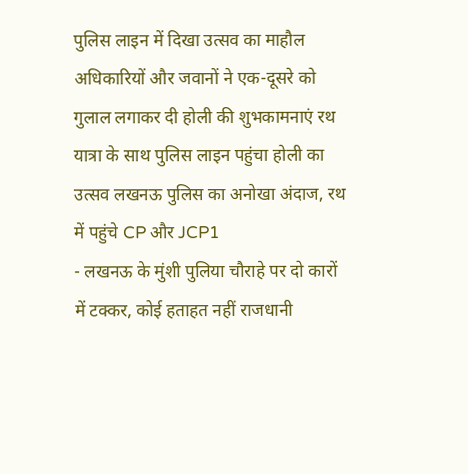पुलिस लाइन में दिखा उत्सव का माहौल अधिकारियों और जवानों ने एक-दूसरे को गुलाल लगाकर दी होली की शुभकामनाएं रथ यात्रा के साथ पुलिस लाइन पहुंचा होली का उत्सव लखनऊ पुलिस का अनोखा अंदाज, रथ में पहुंचे CP और JCP1
- लखनऊ के मुंशी पुलिया चौराहे पर दो कारों में टक्कर, कोई हताहत नहीं राजधानी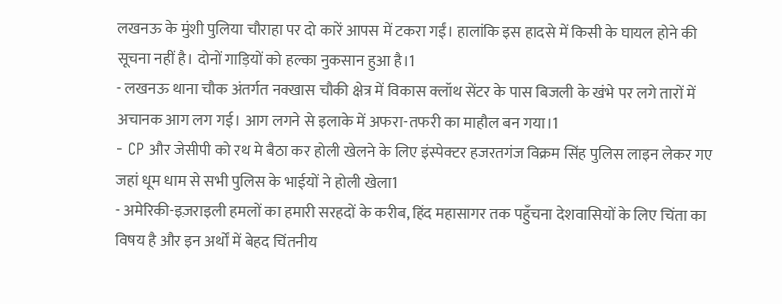लखनऊ के मुंशी पुलिया चौराहा पर दो कारें आपस में टकरा गईं। हालांकि इस हादसे में किसी के घायल होने की सूचना नहीं है। दोनों गाड़ियों को हल्का नुकसान हुआ है।1
- लखनऊ थाना चौक अंतर्गत नक्खास चौकी क्षेत्र में विकास क्लॉथ सेंटर के पास बिजली के खंभे पर लगे तारों में अचानक आग लग गई। आग लगने से इलाके में अफरा-तफरी का माहौल बन गया।1
- CP और जेसीपी को रथ मे बैठा कर होली खेलने के लिए इंस्पेक्टर हजरतगंज विक्रम सिंह पुलिस लाइन लेकर गए जहां धूम धाम से सभी पुलिस के भाईयों ने होली खेला1
- अमेरिकी-इज़राइली हमलों का हमारी सरहदों के करीब, हिंद महासागर तक पहुँचना देशवासियों के लिए चिंता का विषय है और इन अर्थों में बेहद चिंतनीय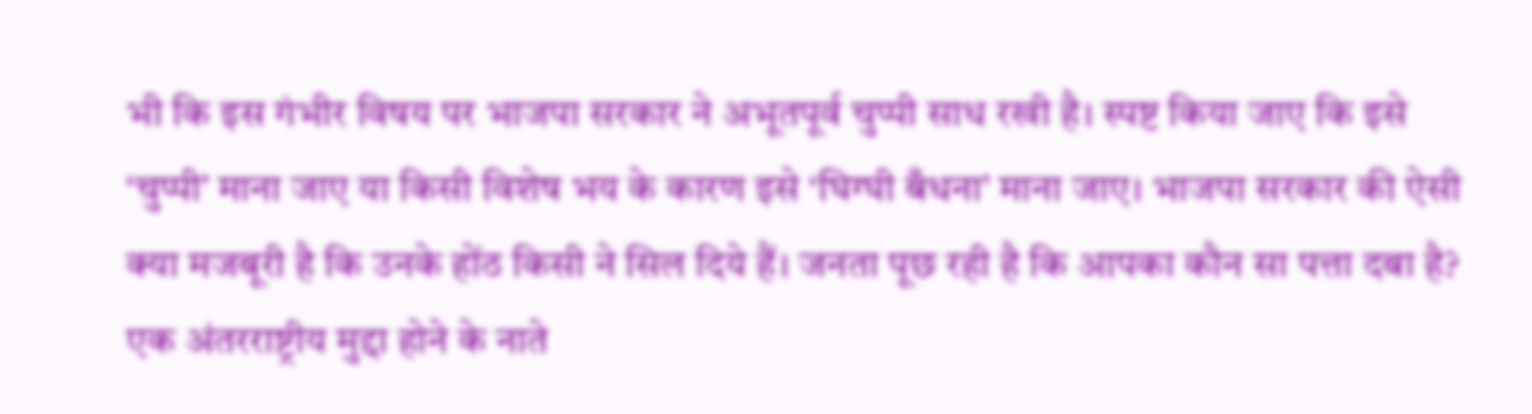भी कि इस गंभीर विषय पर भाजपा सरकार ने अभूतपूर्व चुप्पी साध रखी है। स्पष्ट किया जाए कि इसे ‘चुप्पी’ माना जाए या किसी विशेष भय के कारण इसे ‘घिग्घी बँधना’ माना जाए। भाजपा सरकार की ऐसी क्या मजबूरी है कि उनके होंठ किसी ने सिल दिये हैं। जनता पूछ रही है कि आपका कौन सा पत्ता दबा है? एक अंतरराष्ट्रीय मुद्दा होने के नाते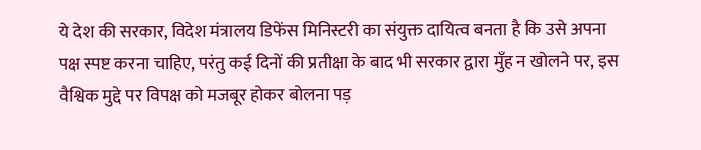ये देश की सरकार, विदेश मंत्रालय डिफेंस मिनिस्टरी का संयुक्त दायित्व बनता है कि उसे अपना पक्ष स्पष्ट करना चाहिए, परंतु कई दिनों की प्रतीक्षा के बाद भी सरकार द्वारा मुँह न खोलने पर, इस वैश्विक मुद्दे पर विपक्ष को मजबूर होकर बोलना पड़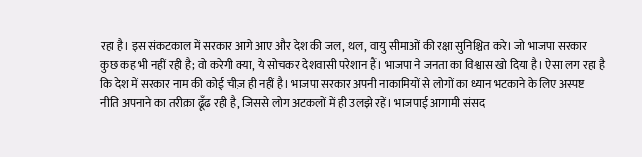रहा है। इस संकटकाल में सरकार आगे आए और देश की जल, थल, वायु सीमाओं की रक्षा सुनिश्चित करे। जो भाजपा सरकार कुछ कह भी नहीं रही है; वो करेगी क्या, ये सोचकर देशवासी परेशान हैं। भाजपा ने जनता का विश्वास खो दिया है। ऐसा लग रहा है कि देश में सरकार नाम की कोई चीज़ ही नहीं है। भाजपा सरकार अपनी नाकामियों से लोगों का ध्यान भटकाने के लिए अस्पष्ट नीति अपनाने का तरीक़ा ढूँढ रही है, जिससे लोग अटकलों में ही उलझे रहें। भाजपाई आगामी संसद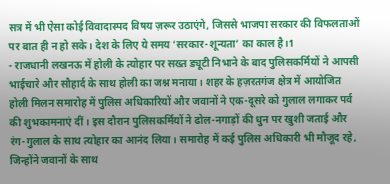सत्र में भी ऐसा कोई विवादास्पद विषय ज़रूर उठाएंगे, जिससे भाजपा सरकार की विफलताओं पर बात ही न हो सके। देश के लिए ये समय ‘सरकार-शून्यता’ का काल है।1
- राजधानी लखनऊ में होली के त्योहार पर सख्त ड्यूटी निभाने के बाद पुलिसकर्मियों ने आपसी भाईचारे और सौहार्द के साथ होली का जश्न मनाया। शहर के हज़रतगंज क्षेत्र में आयोजित होली मिलन समारोह में पुलिस अधिकारियों और जवानों ने एक-दूसरे को गुलाल लगाकर पर्व की शुभकामनाएं दीं। इस दौरान पुलिसकर्मियों ने ढोल-नगाड़ों की धुन पर खुशी जताई और रंग-गुलाल के साथ त्योहार का आनंद लिया। समारोह में कई पुलिस अधिकारी भी मौजूद रहे, जिन्होंने जवानों के साथ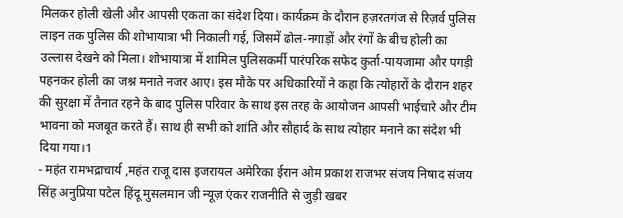मिलकर होली खेली और आपसी एकता का संदेश दिया। कार्यक्रम के दौरान हज़रतगंज से रिज़र्व पुलिस लाइन तक पुलिस की शोभायात्रा भी निकाली गई, जिसमें ढोल-नगाड़ों और रंगों के बीच होली का उल्लास देखने को मिला। शोभायात्रा में शामिल पुलिसकर्मी पारंपरिक सफेद कुर्ता-पायजामा और पगड़ी पहनकर होली का जश्न मनाते नजर आए। इस मौके पर अधिकारियों ने कहा कि त्योहारों के दौरान शहर की सुरक्षा में तैनात रहने के बाद पुलिस परिवार के साथ इस तरह के आयोजन आपसी भाईचारे और टीम भावना को मजबूत करते हैं। साथ ही सभी को शांति और सौहार्द के साथ त्योहार मनाने का संदेश भी दिया गया।1
- महंत रामभद्राचार्य ,महंत राजू दास इजरायल अमेरिका ईरान ओम प्रकाश राजभर संजय निषाद संजय सिंह अनुप्रिया पटेल हिंदू मुसलमान जी न्यूज़ एंकर राजनीति से जुड़ी खबर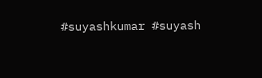#suyashkumar #suyash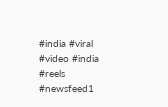#india #viral #video #india #reels #newsfeed1